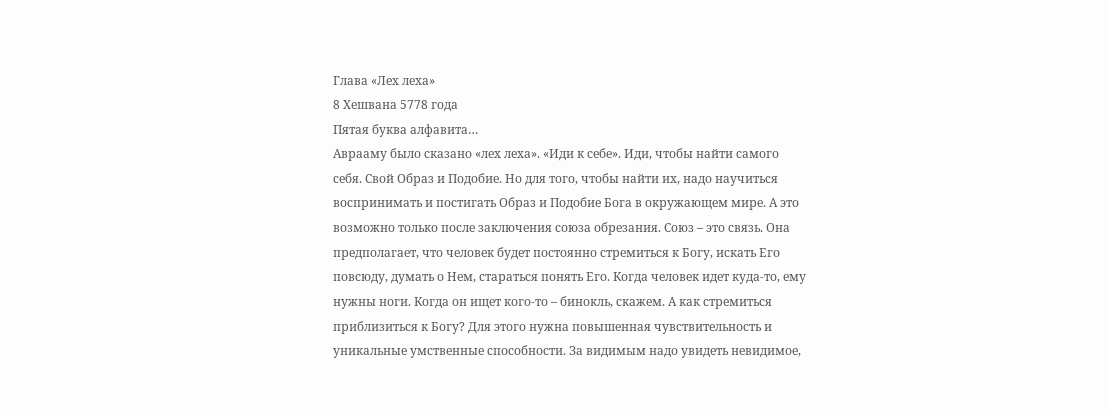Глава «Лех леха»
8 Хешвана 5778 года
Пятая буква алфавита…
Аврааму было сказано «лех леха». «Иди к себе». Иди, чтобы найти самого себя. Свой Образ и Подобие. Но для того, чтобы найти их, надо научиться воспринимать и постигать Образ и Подобие Бога в окружающем мире. А это возможно только после заключения союза обрезания. Союз – это связь. Она предполагает, что человек будет постоянно стремиться к Богу, искать Его повсюду, думать о Нем, стараться понять Его. Когда человек идет куда-то, ему нужны ноги. Когда он ищет кого-то – бинокль, скажем. А как стремиться приблизиться к Богу? Для этого нужна повышенная чувствительность и уникальные умственные способности. За видимым надо увидеть невидимое,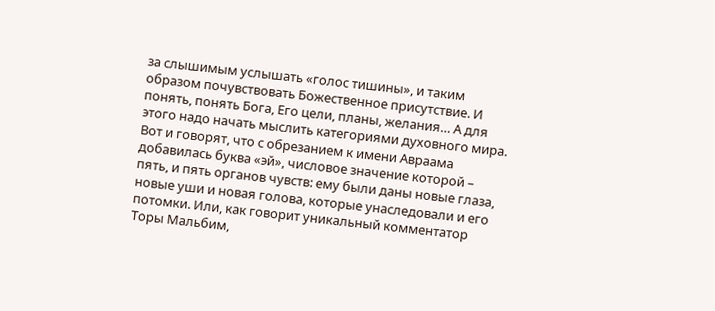за слышимым услышать «голос тишины», и таким образом почувствовать Божественное присутствие. И понять, понять Бога, Его цели, планы, желания… А для этого надо начать мыслить категориями духовного мира. Вот и говорят, что с обрезанием к имени Авраама добавилась буква «эй», числовое значение которой – пять, и пять органов чувств: ему были даны новые глаза, новые уши и новая голова, которые унаследовали и его потомки. Или, как говорит уникальный комментатор Торы Мальбим,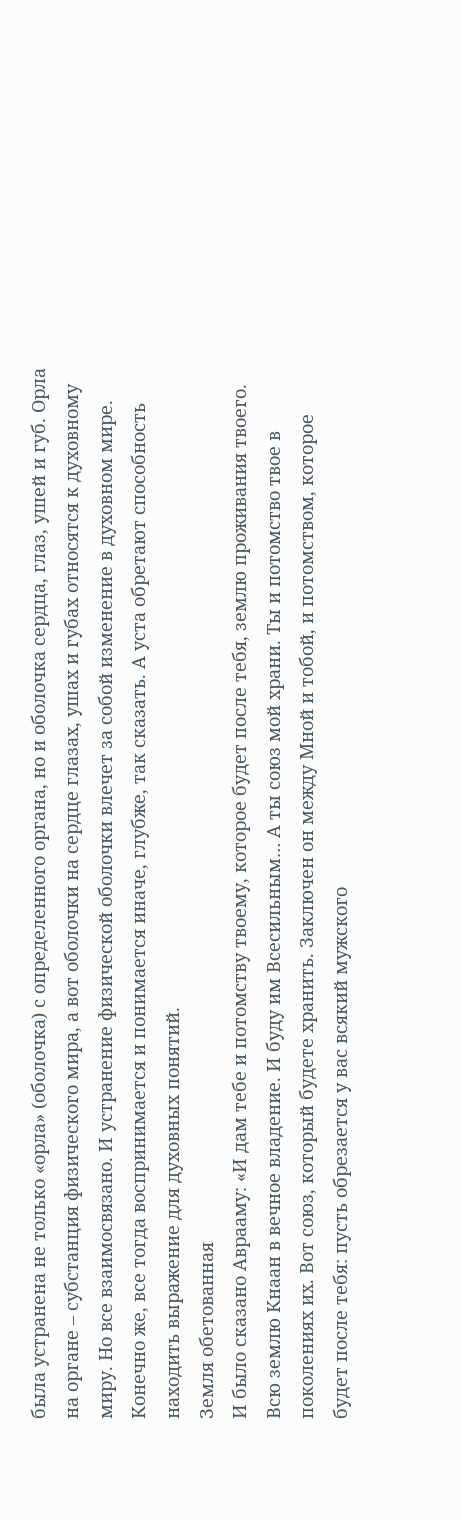была устранена не только «орла» (оболочка) с определенного органа, но и оболочка сердца, глаз, ушей и губ. Орла на органе – субстанция физического мира, а вот оболочки на сердце глазах, ушах и губах относятся к духовному миру. Но все взаимосвязано. И устранение физической оболочки влечет за собой изменение в духовном мире. Конечно же, все тогда воспринимается и понимается иначе, глубже, так сказать. А уста обретают способность находить выражение для духовных понятий.
Земля обетованная
И было сказано Аврааму: «И дам тебе и потомству твоему, которое будет после тебя, землю проживания твоего. Всю землю Кнаан в вечное владение. И буду им Всесильным… А ты союз мой храни. Ты и потомство твое в поколениях их. Вот союз, который будете хранить. Заключен он между Мной и тобой, и потомством, которое будет после тебя: пусть обрезается у вас всякий мужского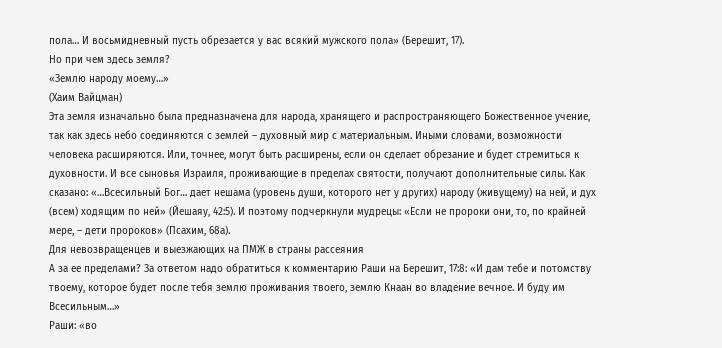пола… И восьмидневный пусть обрезается у вас всякий мужского пола» (Берешит, 17).
Но при чем здесь земля?
«Землю народу моему…»
(Хаим Вайцман)
Эта земля изначально была предназначена для народа, хранящего и распространяющего Божественное учение, так как здесь небо соединяются с землей – духовный мир с материальным. Иными словами, возможности человека расширяются. Или, точнее, могут быть расширены, если он сделает обрезание и будет стремиться к духовности. И все сыновья Израиля, проживающие в пределах святости, получают дополнительные силы. Как сказано: «…Всесильный Бог… дает нешама (уровень души, которого нет у других) народу (живущему) на ней, и дух (всем) ходящим по ней» (Йешаяу, 42:5). И поэтому подчеркнули мудрецы: «Если не пророки они, то, по крайней мере, – дети пророков» (Псахим, 68а).
Для невозвращенцев и выезжающих на ПМЖ в страны рассеяния
А за ее пределами? За ответом надо обратиться к комментарию Раши на Берешит, 17:8: «И дам тебе и потомству твоему, которое будет после тебя землю проживания твоего, землю Кнаан во владение вечное. И буду им Всесильным…»
Раши: «во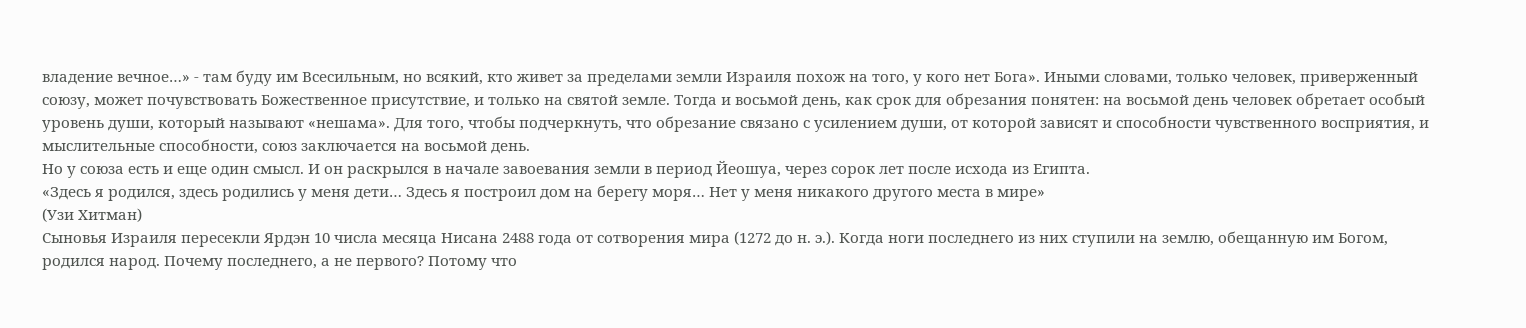владение вечное…» - там буду им Всесильным, но всякий, кто живет за пределами земли Израиля похож на того, у кого нет Бога». Иными словами, только человек, приверженный союзу, может почувствовать Божественное присутствие, и только на святой земле. Тогда и восьмой день, как срок для обрезания понятен: на восьмой день человек обретает особый уровень души, который называют «нешама». Для того, чтобы подчеркнуть, что обрезание связано с усилением души, от которой зависят и способности чувственного восприятия, и мыслительные способности, союз заключается на восьмой день.
Но у союза есть и еще один смысл. И он раскрылся в начале завоевания земли в период Йеошуа, через сорок лет после исхода из Египта.
«Здесь я родился, здесь родились у меня дети… Здесь я построил дом на берегу моря… Нет у меня никакого другого места в мире»
(Узи Хитман)
Сыновья Израиля пересекли Ярдэн 10 числа месяца Нисана 2488 года от сотворения мира (1272 до н. э.). Когда ноги последнего из них ступили на землю, обещанную им Богом, родился народ. Почему последнего, а не первого? Потому что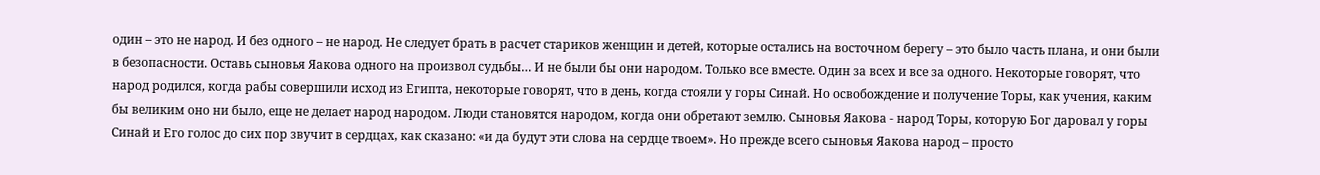один – это не народ. И без одного – не народ. Не следует брать в расчет стариков женщин и детей, которые остались на восточном берегу – это было часть плана, и они были в безопасности. Оставь сыновья Яакова одного на произвол судьбы… И не были бы они народом. Только все вместе. Один за всех и все за одного. Некоторые говорят, что народ родился, когда рабы совершили исход из Египта, некоторые говорят, что в день, когда стояли у горы Синай. Но освобождение и получение Торы, как учения, каким бы великим оно ни было, еще не делает народ народом. Люди становятся народом, когда они обретают землю. Сыновья Яакова - народ Торы, которую Бог даровал у горы Синай и Его голос до сих пор звучит в сердцах, как сказано: «и да будут эти слова на сердце твоем». Но прежде всего сыновья Яакова народ – просто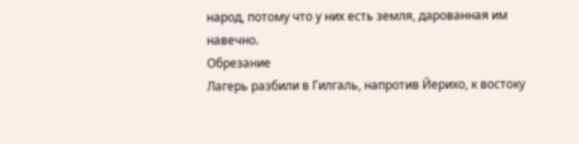народ, потому что у них есть земля, дарованная им навечно.
Обрезание
Лагерь разбили в Гилгаль, напротив Йерихо, к востоку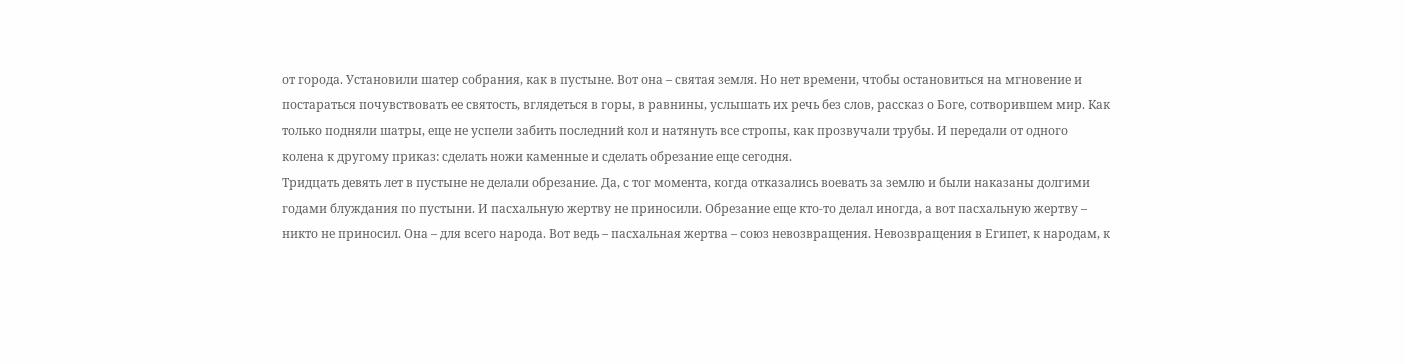от города. Установили шатер собрания, как в пустыне. Вот она – святая земля. Но нет времени, чтобы остановиться на мгновение и постараться почувствовать ее святость, вглядеться в горы, в равнины, услышать их речь без слов, рассказ о Боге, сотворившем мир. Как только подняли шатры, еще не успели забить последний кол и натянуть все стропы, как прозвучали трубы. И передали от одного колена к другому приказ: сделать ножи каменные и сделать обрезание еще сегодня.
Тридцать девять лет в пустыне не делали обрезание. Да, с тог момента, когда отказались воевать за землю и были наказаны долгими годами блуждания по пустыни. И пасхальную жертву не приносили. Обрезание еще кто-то делал иногда, а вот пасхальную жертву – никто не приносил. Она – для всего народа. Вот ведь – пасхальная жертва – союз невозвращения. Невозвращения в Египет, к народам, к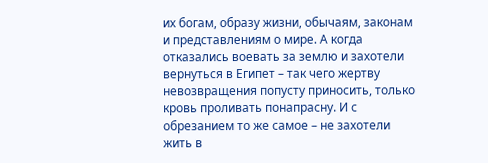их богам, образу жизни, обычаям, законам и представлениям о мире. А когда отказались воевать за землю и захотели вернуться в Египет – так чего жертву невозвращения попусту приносить, только кровь проливать понапрасну. И с обрезанием то же самое – не захотели жить в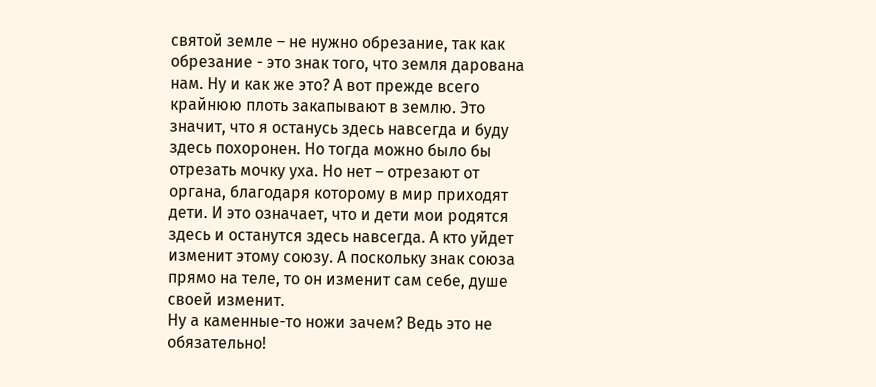святой земле – не нужно обрезание, так как обрезание - это знак того, что земля дарована нам. Ну и как же это? А вот прежде всего крайнюю плоть закапывают в землю. Это значит, что я останусь здесь навсегда и буду здесь похоронен. Но тогда можно было бы отрезать мочку уха. Но нет – отрезают от органа, благодаря которому в мир приходят дети. И это означает, что и дети мои родятся здесь и останутся здесь навсегда. А кто уйдет изменит этому союзу. А поскольку знак союза прямо на теле, то он изменит сам себе, душе своей изменит.
Ну а каменные-то ножи зачем? Ведь это не обязательно!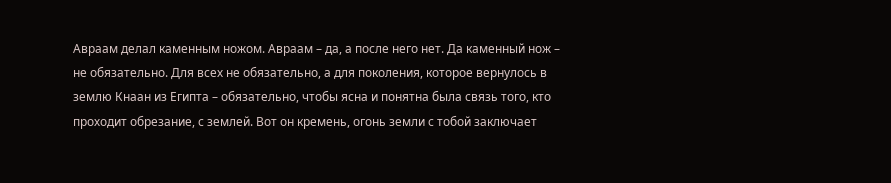Авраам делал каменным ножом. Авраам – да, а после него нет. Да каменный нож – не обязательно. Для всех не обязательно, а для поколения, которое вернулось в землю Кнаан из Египта – обязательно, чтобы ясна и понятна была связь того, кто проходит обрезание, с землей. Вот он кремень, огонь земли с тобой заключает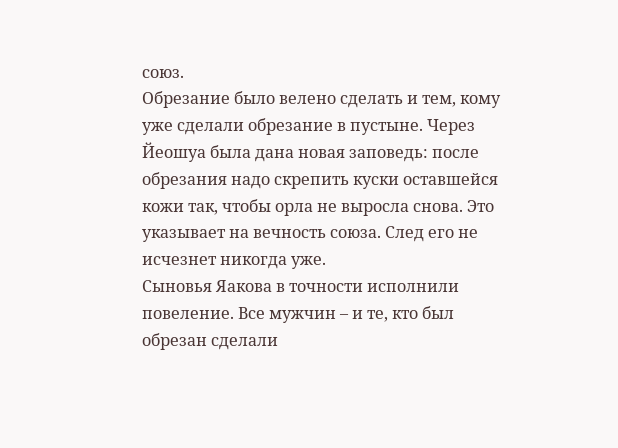союз.
Обрезание было велено сделать и тем, кому уже сделали обрезание в пустыне. Через Йеошуа была дана новая заповедь: после обрезания надо скрепить куски оставшейся кожи так, чтобы орла не выросла снова. Это указывает на вечность союза. След его не исчезнет никогда уже.
Сыновья Яакова в точности исполнили повеление. Все мужчин – и те, кто был обрезан сделали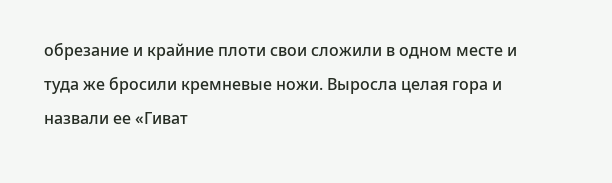обрезание и крайние плоти свои сложили в одном месте и туда же бросили кремневые ножи. Выросла целая гора и назвали ее «Гиват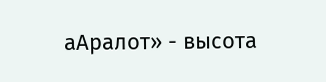аАралот» - высота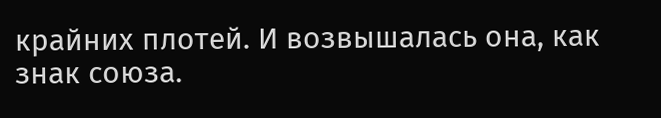крайних плотей. И возвышалась она, как знак союза.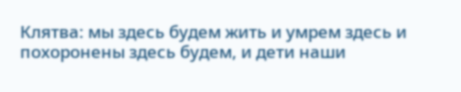Клятва: мы здесь будем жить и умрем здесь и похоронены здесь будем, и дети наши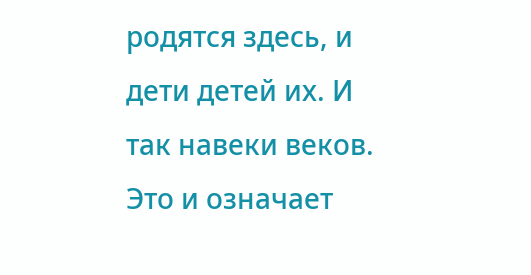родятся здесь, и дети детей их. И так навеки веков. Это и означает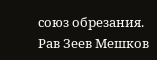союз обрезания.
Рав Зеев Мешков